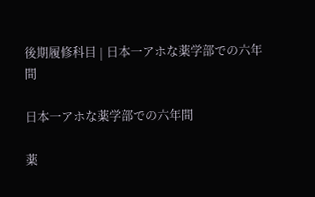後期履修科目 | 日本一アホな薬学部での六年間

日本一アホな薬学部での六年間

薬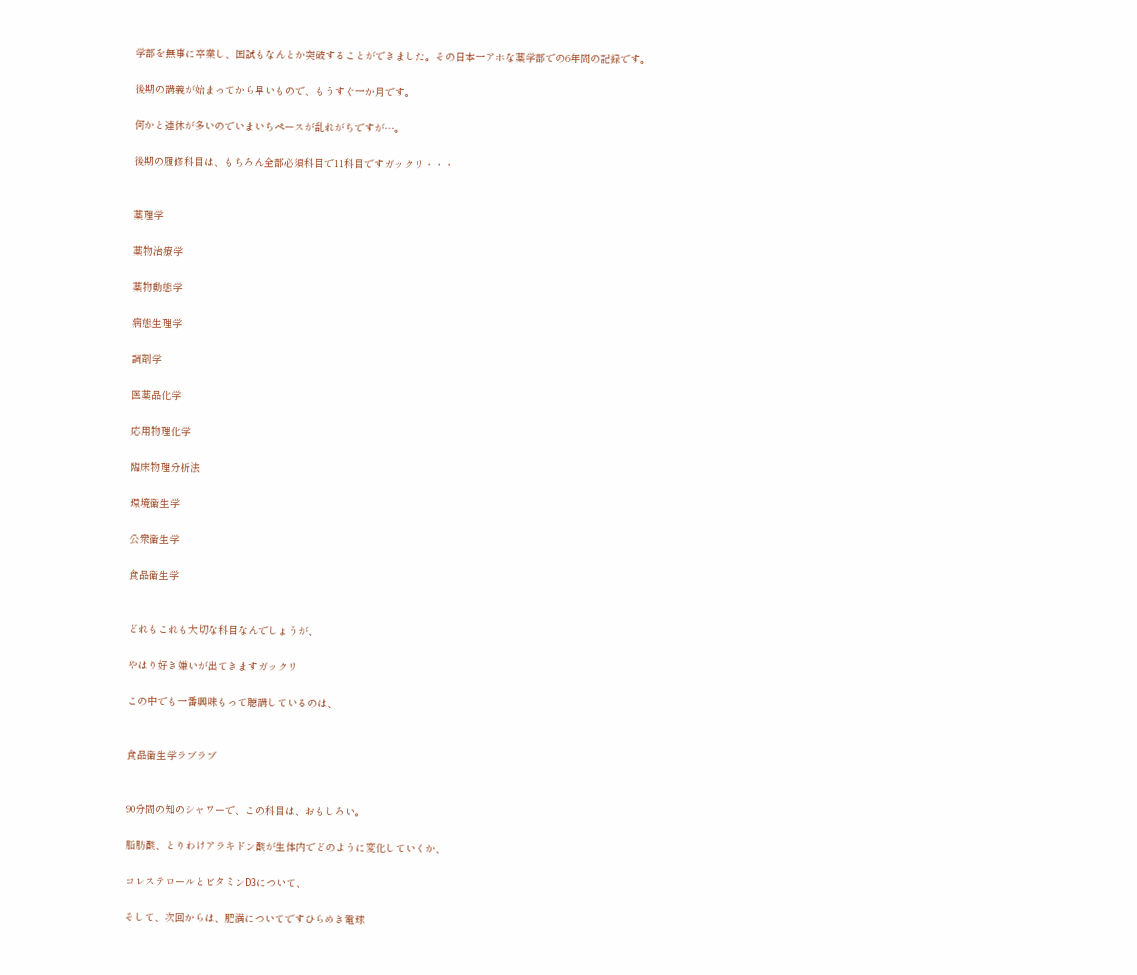学部を無事に卒業し、国試もなんとか突破することができました。その日本一アホな薬学部での6年間の記録です。

後期の講義が始まってから早いもので、もうすぐ一か月です。

何かと連休が多いのでいまいちペースが乱れがちですが…。

後期の履修科目は、もちろん全部必須科目で11科目ですガックリ・・・


薬理学

薬物治療学

薬物動態学

病態生理学

調剤学

医薬品化学

応用物理化学

臨床物理分析法

環境衛生学

公衆衛生学

食品衛生学


どれもこれも大切な科目なんでしょうが、

やはり好き嫌いが出てきますガックリ

この中でも一番興味もって聴講しているのは、


食品衛生学ラブラブ


90分間の知のシャワーで、この科目は、おもしろい。

脂肪酸、とりわけアラキドン酸が生体内でどのように変化していくか、

コレステロールとビタミンD3について、

そして、次回からは、肥満についてですひらめき電球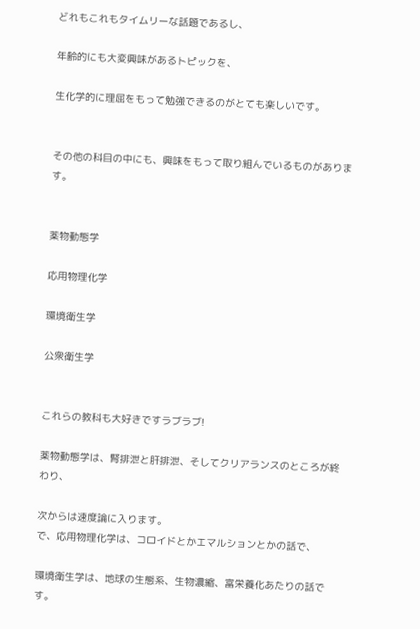どれもこれもタイムリーな話題であるし、

年齢的にも大変興味があるトピックを、

生化学的に理屈をもって勉強できるのがとても楽しいです。


その他の科目の中にも、興味をもって取り組んでいるものがあります。


薬物動態学

応用物理化学

環境衛生学

公衆衛生学


これらの教科も大好きですラブラブ!

薬物動態学は、腎排泄と肝排泄、そしてクリアランスのところが終わり、

次からは速度論に入ります。
で、応用物理化学は、コロイドとかエマルションとかの話で、

環境衛生学は、地球の生態系、生物濃縮、富栄養化あたりの話です。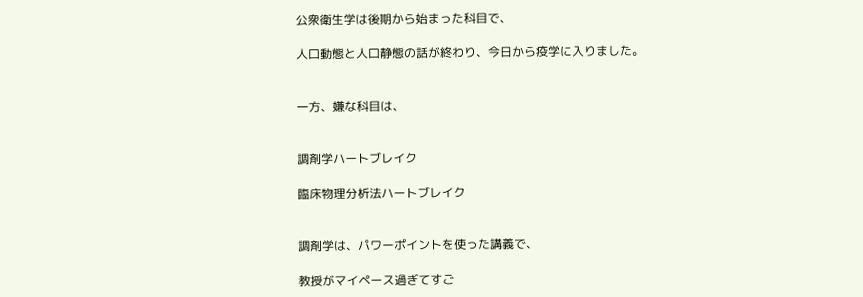公衆衛生学は後期から始まった科目で、

人口動態と人口静態の話が終わり、今日から疫学に入りました。


一方、嫌な科目は、


調剤学ハートブレイク

臨床物理分析法ハートブレイク


調剤学は、パワーポイントを使った講義で、

教授がマイペース過ぎてすご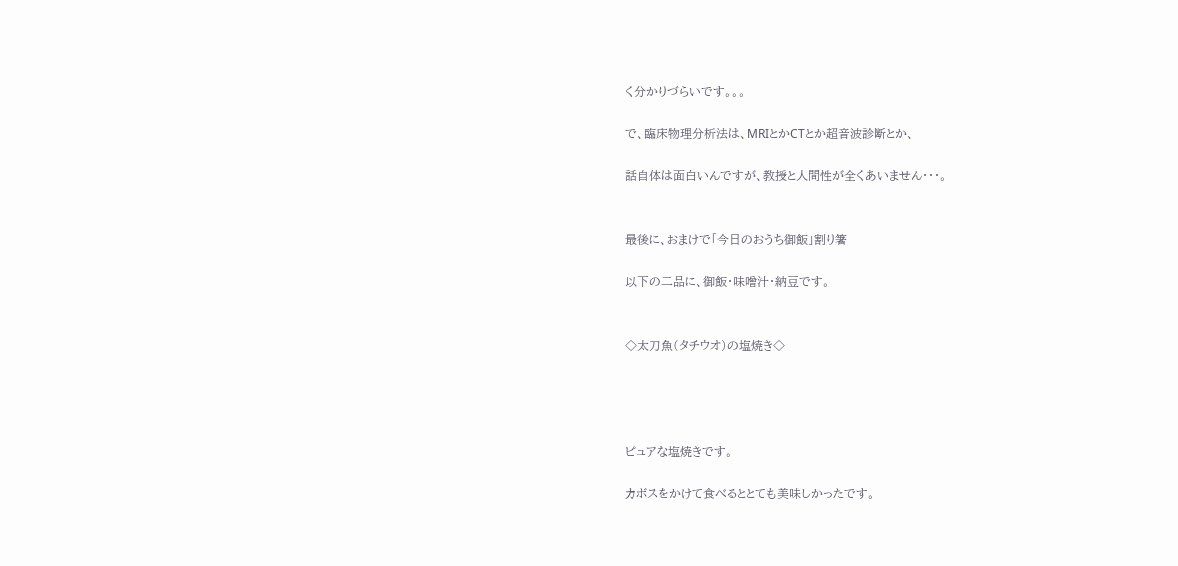く分かりづらいです。。。

で、臨床物理分析法は、MRIとかCTとか超音波診断とか、

話自体は面白いんですが、教授と人間性が全くあいません・・・。


最後に、おまけで「今日のおうち御飯」割り箸

以下の二品に、御飯・味噌汁・納豆です。


◇太刀魚(タチウオ)の塩焼き◇




ピュアな塩焼きです。

カボスをかけて食べるととても美味しかったです。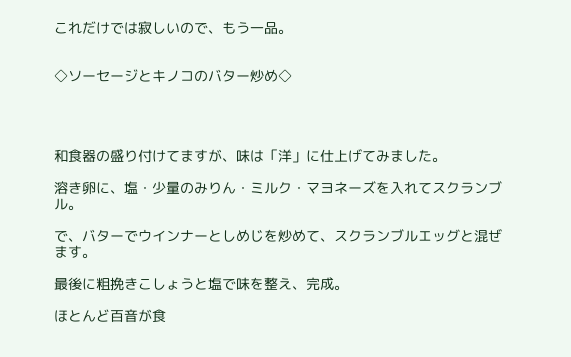これだけでは寂しいので、もう一品。


◇ソーセージとキノコのバター炒め◇




和食器の盛り付けてますが、味は「洋」に仕上げてみました。

溶き卵に、塩・少量のみりん・ミルク・マヨネーズを入れてスクランブル。

で、バターでウインナーとしめじを炒めて、スクランブルエッグと混ぜます。

最後に粗挽きこしょうと塩で味を整え、完成。

ほとんど百音が食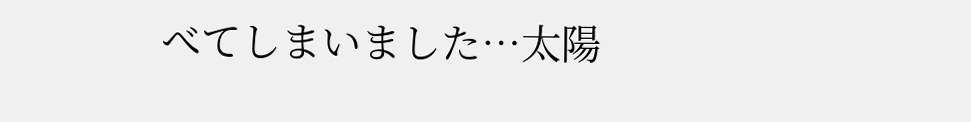べてしまいました…太陽